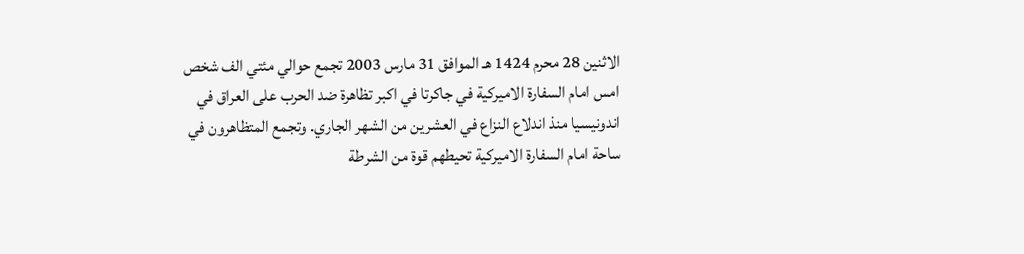الاثنين 28 محرم 1424 هـ الموافق 31 مارس 2003 تجمع حوالي مئتي الف شخص امس امام السفارة الاميركية في جاكرتا في اكبر تظاهرة ضد الحرب على العراق في اندونيسيا منذ اندلاع النزاع في العشرين من الشهر الجاري. وتجمع المتظاهرون في ساحة امام السفارة الاميركية تحيطهم قوة من الشرطة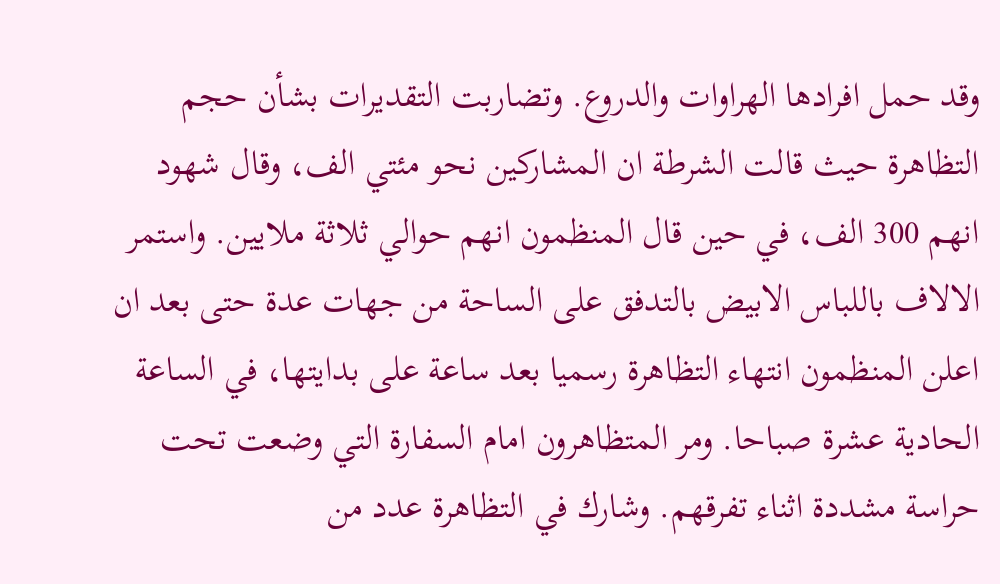وقد حمل افرادها الهراوات والدروع. وتضاربت التقديرات بشأن حجم التظاهرة حيث قالت الشرطة ان المشاركين نحو مئتي الف، وقال شهود انهم 300 الف، في حين قال المنظمون انهم حوالي ثلاثة ملايين. واستمر الالاف باللباس الابيض بالتدفق على الساحة من جهات عدة حتى بعد ان اعلن المنظمون انتهاء التظاهرة رسميا بعد ساعة على بدايتها، في الساعة الحادية عشرة صباحا. ومر المتظاهرون امام السفارة التي وضعت تحت حراسة مشددة اثناء تفرقهم. وشارك في التظاهرة عدد من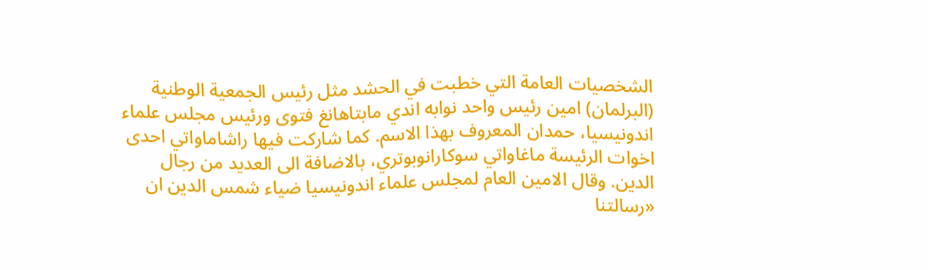الشخصيات العامة التي خطبت في الحشد مثل رئيس الجمعية الوطنية (البرلمان) امين رئيس واحد نوابه اندي مابتاهانغ فتوى ورئيس مجلس علماء اندونيسيا، حمدان المعروف بهذا الاسم. كما شاركت فيها راشاماواتي احدى اخوات الرئيسة ماغاواتي سوكارانوبوتري، بالاضافة الى العديد من رجال الدين. وقال الامين العام لمجلس علماء اندونيسيا ضياء شمس الدين ان «رسالتنا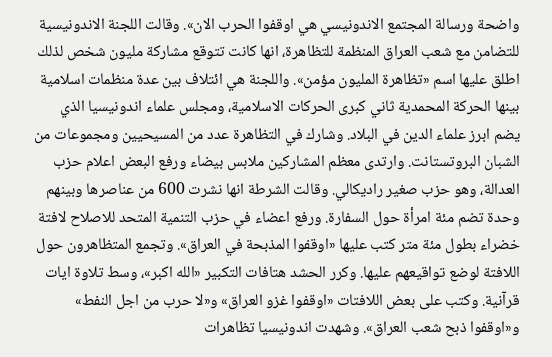واضحة ورسالة المجتمع الاندونيسي هي اوقفوا الحرب الان». وقالت اللجنة الاندونيسية للتضامن مع شعب العراق المنظمة للتظاهرة، انها كانت تتوقع مشاركة مليون شخص لذلك اطلق عليها اسم «تظاهرة المليون مؤمن». واللجنة هي ائتلاف بين عدة منظمات اسلامية بينها الحركة المحمدية ثاني كبرى الحركات الاسلامية، ومجلس علماء اندونيسيا الذي يضم ابرز علماء الدين في البلاد. وشارك في التظاهرة عدد من المسيحيين ومجموعات من الشبان البروتستانت. وارتدى معظم المشاركين ملابس بيضاء ورفع البعض اعلام حزب العدالة، وهو حزب صغير راديكالي. وقالت الشرطة انها نشرت 600 من عناصرها وبينهم وحدة تضم مئة امرأة حول السفارة. ورفع اعضاء في حزب التنمية المتحد للاصلاح لافتة خضراء بطول مئة متر كتب عليها «اوقفوا المذبحة في العراق». وتجمع المتظاهرون حول اللافتة لوضع تواقيعهم عليها. وكرر الحشد هتافات التكبير «الله اكبر»، وسط تلاوة ايات قرآنية. وكتب على بعض اللافتات «اوقفوا غزو العراق» و«لا حرب من اجل النفط» و«اوقفوا ذبح شعب العراق». وشهدت اندونيسيا تظاهرات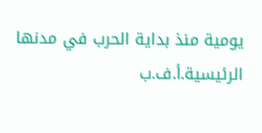يومية منذ بداية الحرب في مدنها الرئيسية.أ.ف.ب